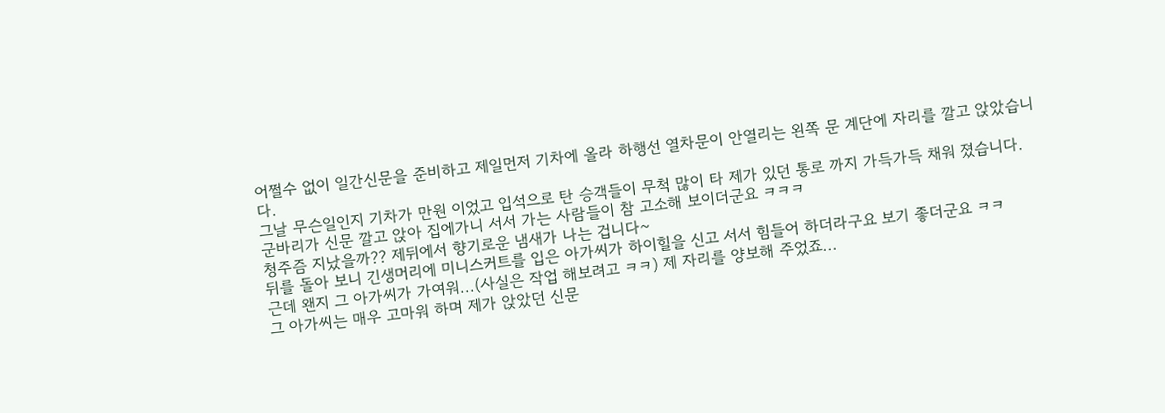어쩔수 없이 일간신문을 준비하고 제일먼저 기차에 올라 하행선 열차문이 안열리는 왼쪽 문 계단에 자리를 깔고 앉았습니다.
그날 무슨일인지 기차가 만원 이었고 입석으로 탄 승객들이 무척 많이 타 제가 있던 통로 까지 가득가득 채워 졌습니다.
군바리가 신문 깔고 앉아 집에가니 서서 가는 사람들이 참 고소해 보이더군요 ㅋㅋㅋ
청주즘 지났을까?? 제뒤에서 향기로운 냄새가 나는 겁니다~
뒤를 돌아 보니 긴생머리에 미니스커트를 입은 아가씨가 하이힐을 신고 서서 힘들어 하더라구요 보기 좋더군요 ㅋㅋ
근데 왠지 그 아가씨가 가여워...(사실은 작업 해보려고 ㅋㅋ) 제 자리를 양보해 주었죠...
그 아가씨는 매우 고마워 하며 제가 앉았던 신문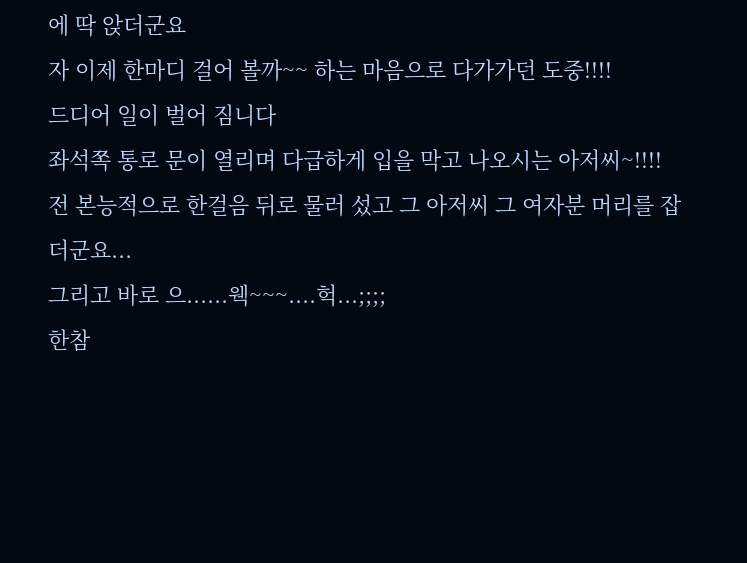에 딱 앉더군요
자 이제 한마디 걸어 볼까~~ 하는 마음으로 다가가던 도중!!!!
드디어 일이 벌어 짐니다
좌석쪽 통로 문이 열리며 다급하게 입을 막고 나오시는 아저씨~!!!!
전 본능적으로 한걸음 뒤로 물러 섰고 그 아저씨 그 여자분 머리를 잡더군요...
그리고 바로 으......웩~~~....헉...;;;;
한참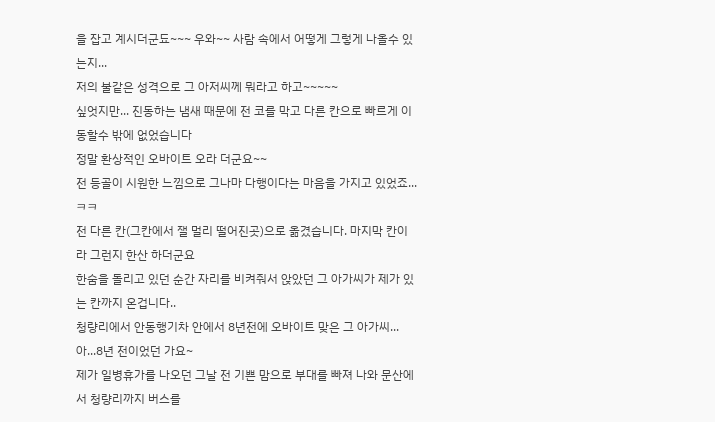을 잡고 계시더군됴~~~ 우와~~ 사람 속에서 어떻게 그렇게 나올수 있는지...
저의 불같은 성격으로 그 아저씨께 뭐라고 하고~~~~~
싶엇지만... 진동하는 냄새 때문에 전 코를 막고 다른 칸으로 빠르게 이동할수 밖에 없었습니다
정말 환상적인 오바이트 오라 더군요~~
전 등골이 시원한 느낌으로 그나마 다행이다는 마음을 가지고 있었죠...ㅋㅋ
전 다른 칸(그칸에서 잴 멀리 떨어진곳)으로 옮겼습니다. 마지막 칸이라 그런지 한산 하더군요
한숨을 돌리고 있던 순간 자리를 비켜줘서 앉았던 그 아가씨가 제가 있는 칸까지 온겁니다..
청량리에서 안동행기차 안에서 8년전에 오바이트 맞은 그 아가씨...
아...8년 전이었던 가요~
제가 일병휴가를 나오던 그날 전 기쁜 맘으로 부대를 빠져 나와 문산에서 청량리까지 버스를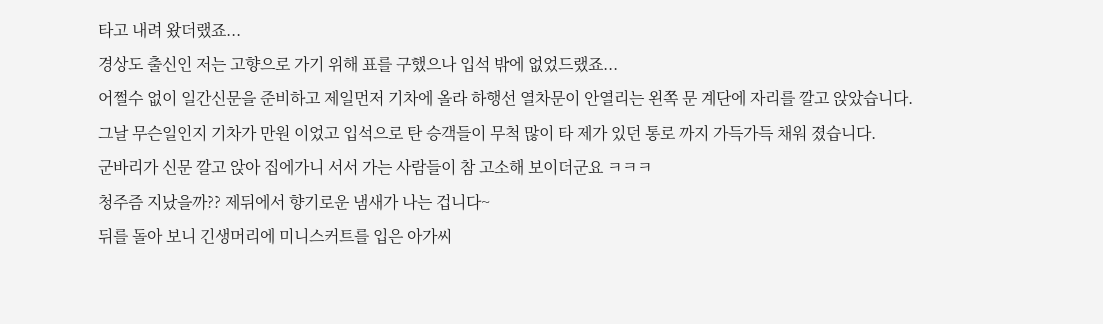타고 내려 왔더랬죠...
경상도 출신인 저는 고향으로 가기 위해 표를 구했으나 입석 밖에 없었드랬죠...
어쩔수 없이 일간신문을 준비하고 제일먼저 기차에 올라 하행선 열차문이 안열리는 왼쪽 문 계단에 자리를 깔고 앉았습니다.
그날 무슨일인지 기차가 만원 이었고 입석으로 탄 승객들이 무척 많이 타 제가 있던 통로 까지 가득가득 채워 졌습니다.
군바리가 신문 깔고 앉아 집에가니 서서 가는 사람들이 참 고소해 보이더군요 ㅋㅋㅋ
청주즘 지났을까?? 제뒤에서 향기로운 냄새가 나는 겁니다~
뒤를 돌아 보니 긴생머리에 미니스커트를 입은 아가씨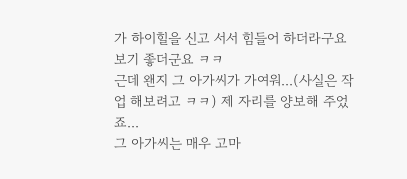가 하이힐을 신고 서서 힘들어 하더라구요 보기 좋더군요 ㅋㅋ
근데 왠지 그 아가씨가 가여워...(사실은 작업 해보려고 ㅋㅋ) 제 자리를 양보해 주었죠...
그 아가씨는 매우 고마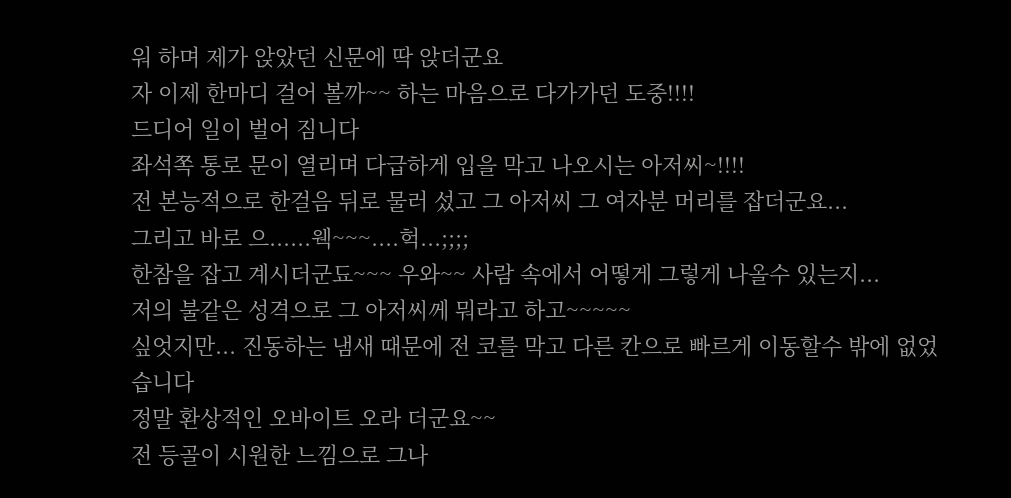워 하며 제가 앉았던 신문에 딱 앉더군요
자 이제 한마디 걸어 볼까~~ 하는 마음으로 다가가던 도중!!!!
드디어 일이 벌어 짐니다
좌석쪽 통로 문이 열리며 다급하게 입을 막고 나오시는 아저씨~!!!!
전 본능적으로 한걸음 뒤로 물러 섰고 그 아저씨 그 여자분 머리를 잡더군요...
그리고 바로 으......웩~~~....헉...;;;;
한참을 잡고 계시더군됴~~~ 우와~~ 사람 속에서 어떻게 그렇게 나올수 있는지...
저의 불같은 성격으로 그 아저씨께 뭐라고 하고~~~~~
싶엇지만... 진동하는 냄새 때문에 전 코를 막고 다른 칸으로 빠르게 이동할수 밖에 없었습니다
정말 환상적인 오바이트 오라 더군요~~
전 등골이 시원한 느낌으로 그나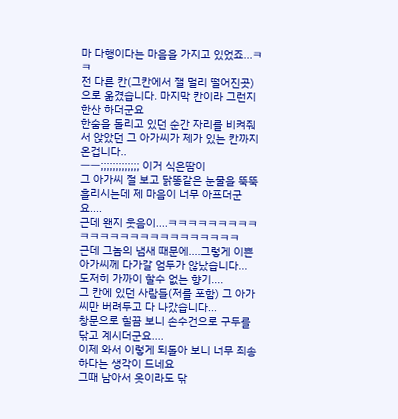마 다행이다는 마음을 가지고 있었죠...ㅋㅋ
전 다른 칸(그칸에서 잴 멀리 떨어진곳)으로 옮겼습니다. 마지막 칸이라 그런지 한산 하더군요
한숨을 돌리고 있던 순간 자리를 비켜줘서 앉았던 그 아가씨가 제가 있는 칸까지 온겁니다..
ㅡㅡ;;;;;;;;;;;;; 이거 식은땀이
그 아가씨 절 보고 닭똥같은 눈물을 뚝뚝 흘리시는데 제 마음이 너무 아프더군요....
근데 왠지 웃음이....ㅋㅋㅋㅋㅋㅋㅋㅋㅋㅋㅋㅋㅋㅋㅋㅋㅋㅋㅋㅋㅋㅋㅋㅋㅋ
근데 그놈의 냄새 때문에....그렇게 이쁜 아가씨께 다가갈 엄두가 않났습니다...
도저히 가까이 할수 없는 향기....
그 칸에 있던 사람들(저를 포함) 그 아가씨만 버려두고 다 나갔습니다...
창문으로 힐끔 보니 손수건으로 구두를 닦고 계시더군요....
이제 와서 이렇게 되돌아 보니 너무 죄송하다는 생각이 드네요
그때 남아서 옷이라도 닦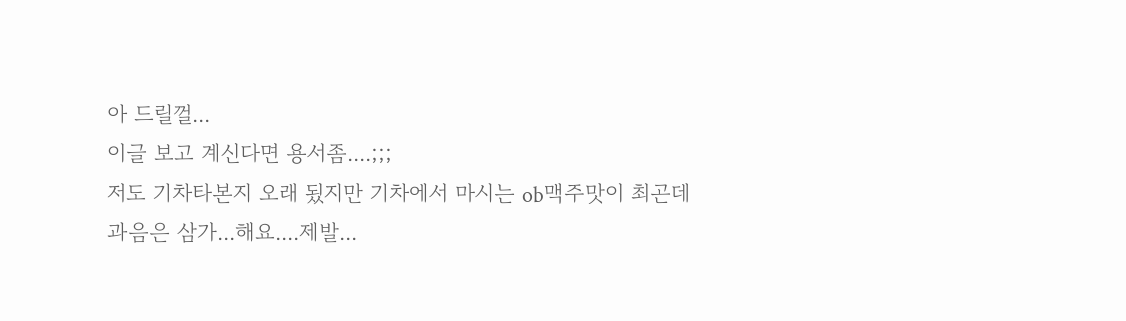아 드릴껄...
이글 보고 계신다면 용서좀....;;;
저도 기차타본지 오래 됬지만 기차에서 마시는 ob맥주맛이 최곤데
과음은 삼가...해요....제발...